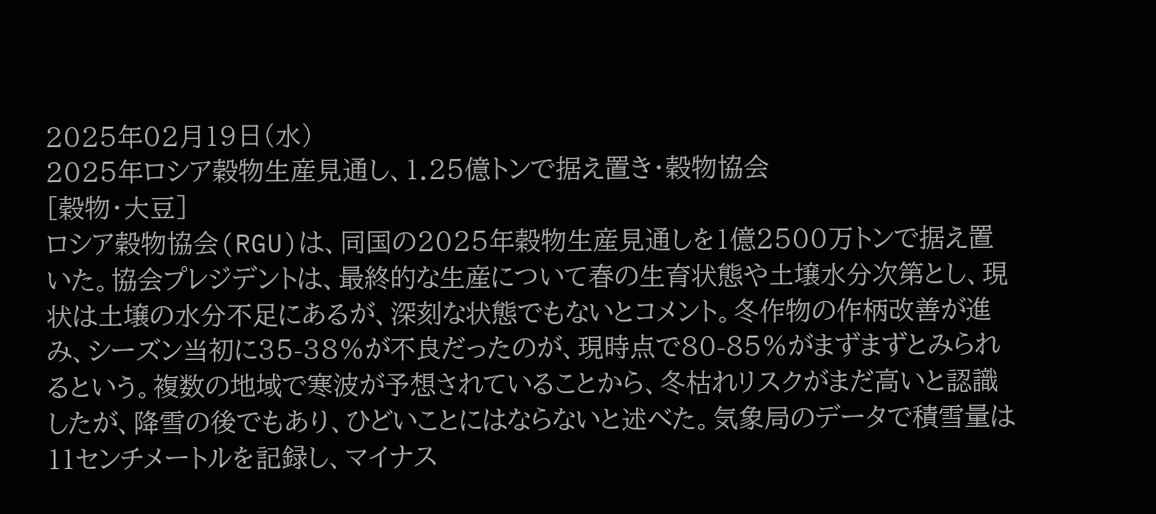2025年02月19日(水)
2025年ロシア穀物生産見通し、1.25億トンで据え置き・穀物協会
[穀物・大豆]
ロシア穀物協会(RGU)は、同国の2025年穀物生産見通しを1億2500万トンで据え置いた。協会プレジデントは、最終的な生産について春の生育状態や土壌水分次第とし、現状は土壌の水分不足にあるが、深刻な状態でもないとコメント。冬作物の作柄改善が進み、シーズン当初に35-38%が不良だったのが、現時点で80-85%がまずまずとみられるという。複数の地域で寒波が予想されていることから、冬枯れリスクがまだ高いと認識したが、降雪の後でもあり、ひどいことにはならないと述べた。気象局のデータで積雪量は11センチメートルを記録し、マイナス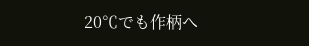20℃でも作柄へ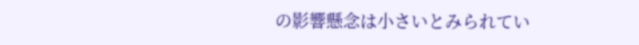の影響懸念は小さいとみられてい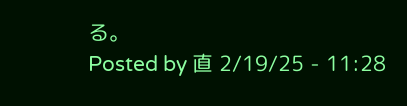る。
Posted by 直 2/19/25 - 11:28